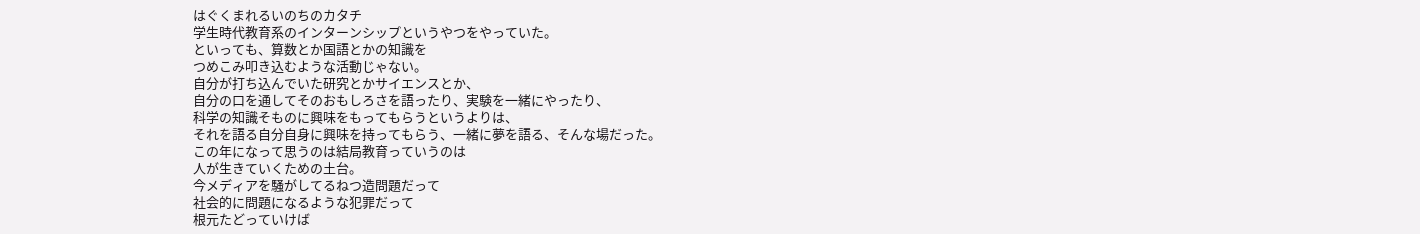はぐくまれるいのちのカタチ
学生時代教育系のインターンシップというやつをやっていた。
といっても、算数とか国語とかの知識を
つめこみ叩き込むような活動じゃない。
自分が打ち込んでいた研究とかサイエンスとか、
自分の口を通してそのおもしろさを語ったり、実験を一緒にやったり、
科学の知識そものに興味をもってもらうというよりは、
それを語る自分自身に興味を持ってもらう、一緒に夢を語る、そんな場だった。
この年になって思うのは結局教育っていうのは
人が生きていくための土台。
今メディアを騒がしてるねつ造問題だって
社会的に問題になるような犯罪だって
根元たどっていけば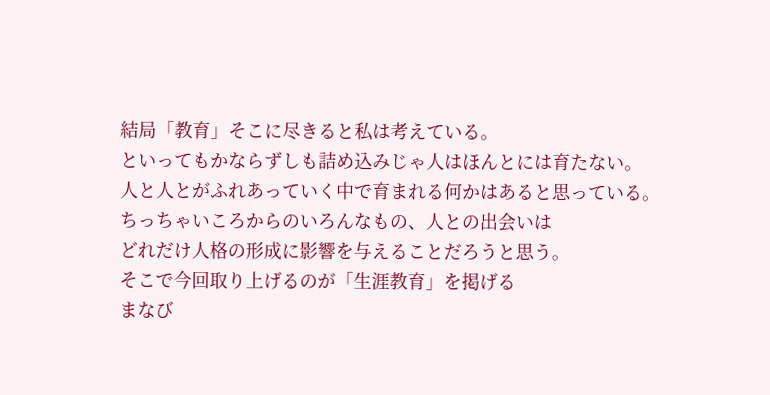結局「教育」そこに尽きると私は考えている。
といってもかならずしも詰め込みじゃ人はほんとには育たない。
人と人とがふれあっていく中で育まれる何かはあると思っている。
ちっちゃいころからのいろんなもの、人との出会いは
どれだけ人格の形成に影響を与えることだろうと思う。
そこで今回取り上げるのが「生涯教育」を掲げる
まなび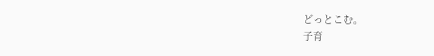どっとこむ。
子育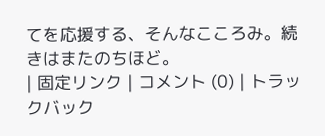てを応援する、そんなこころみ。続きはまたのちほど。
| 固定リンク | コメント (0) | トラックバック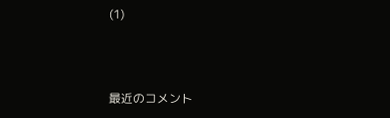(1)



最近のコメント